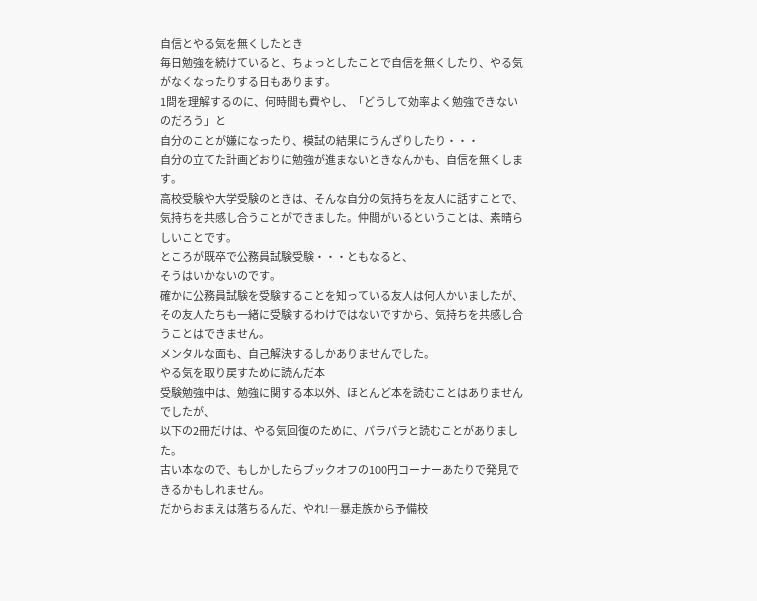自信とやる気を無くしたとき
毎日勉強を続けていると、ちょっとしたことで自信を無くしたり、やる気がなくなったりする日もあります。
1問を理解するのに、何時間も費やし、「どうして効率よく勉強できないのだろう」と
自分のことが嫌になったり、模試の結果にうんざりしたり・・・
自分の立てた計画どおりに勉強が進まないときなんかも、自信を無くします。
高校受験や大学受験のときは、そんな自分の気持ちを友人に話すことで、
気持ちを共感し合うことができました。仲間がいるということは、素晴らしいことです。
ところが既卒で公務員試験受験・・・ともなると、
そうはいかないのです。
確かに公務員試験を受験することを知っている友人は何人かいましたが、
その友人たちも一緒に受験するわけではないですから、気持ちを共感し合うことはできません。
メンタルな面も、自己解決するしかありませんでした。
やる気を取り戻すために読んだ本
受験勉強中は、勉強に関する本以外、ほとんど本を読むことはありませんでしたが、
以下の2冊だけは、やる気回復のために、パラパラと読むことがありました。
古い本なので、もしかしたらブックオフの100円コーナーあたりで発見できるかもしれません。
だからおまえは落ちるんだ、やれ!―暴走族から予備校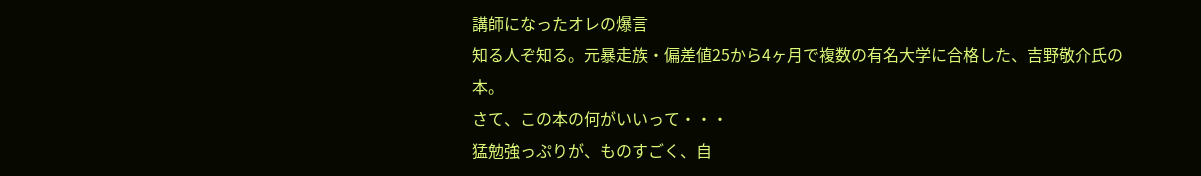講師になったオレの爆言
知る人ぞ知る。元暴走族・偏差値25から4ヶ月で複数の有名大学に合格した、吉野敬介氏の本。
さて、この本の何がいいって・・・
猛勉強っぷりが、ものすごく、自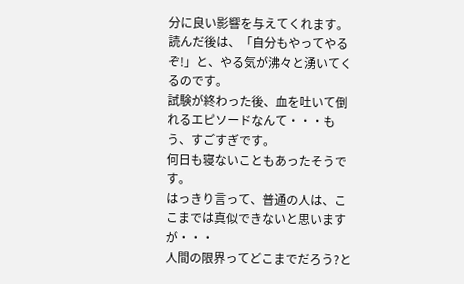分に良い影響を与えてくれます。
読んだ後は、「自分もやってやるぞ!」と、やる気が沸々と湧いてくるのです。
試験が終わった後、血を吐いて倒れるエピソードなんて・・・もう、すごすぎです。
何日も寝ないこともあったそうです。
はっきり言って、普通の人は、ここまでは真似できないと思いますが・・・
人間の限界ってどこまでだろう?と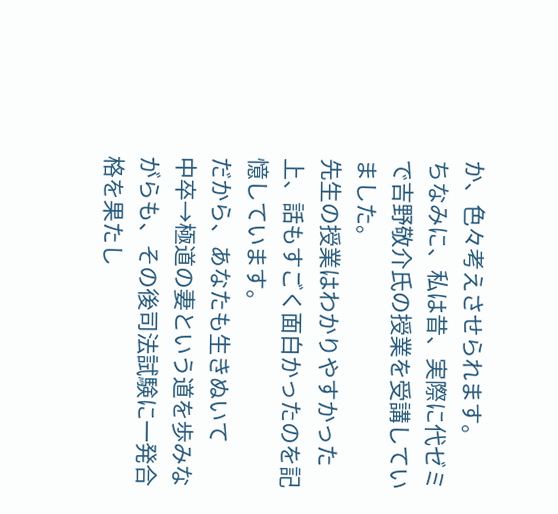か、色々考えさせられます。
ちなみに、私は昔、実際に代ゼミで吉野敬介氏の授業を受講していました。
先生の授業はわかりやすかった上、話もすごく面白かったのを記憶しています。
だから、あなたも生きぬいて
中卒→極道の妻という道を歩みながらも、その後司法試験に一発合格を果たし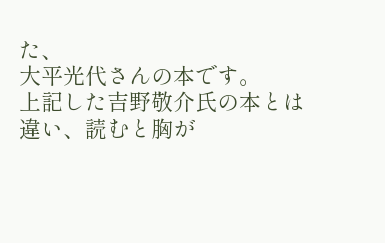た、
大平光代さんの本です。
上記した吉野敬介氏の本とは違い、読むと胸が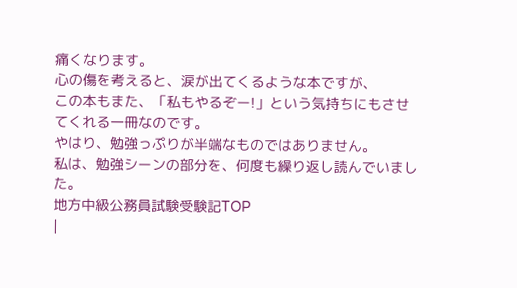痛くなります。
心の傷を考えると、涙が出てくるような本ですが、
この本もまた、「私もやるぞー!」という気持ちにもさせてくれる一冊なのです。
やはり、勉強っぷりが半端なものではありません。
私は、勉強シーンの部分を、何度も繰り返し読んでいました。
地方中級公務員試験受験記TOP
|